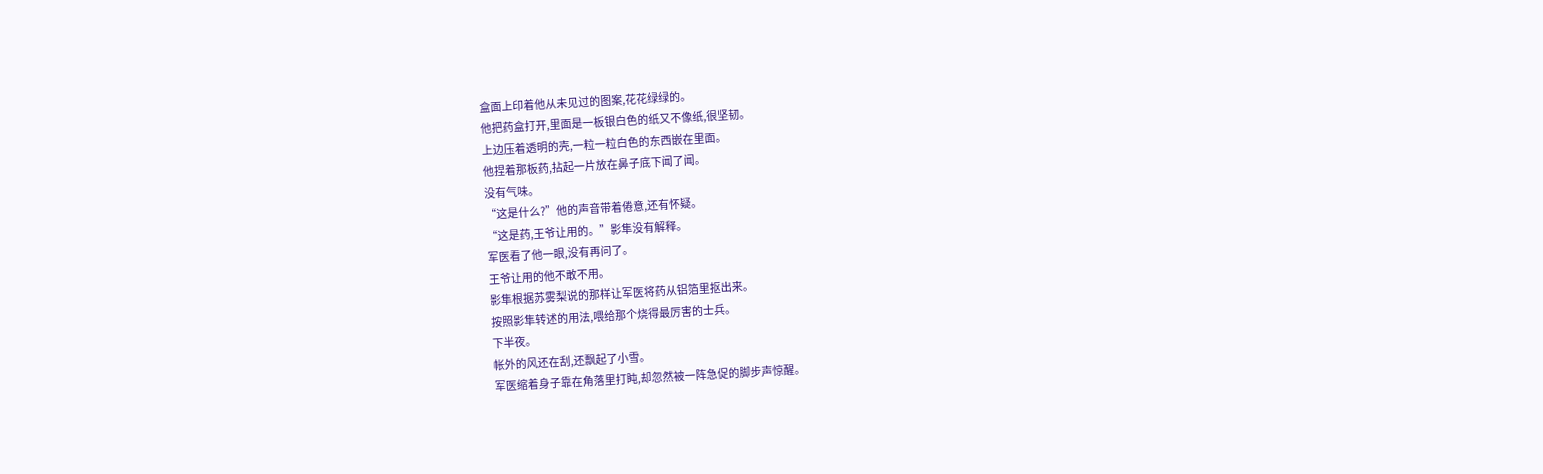盒面上印着他从未见过的图案,花花绿绿的。
他把药盒打开,里面是一板银白色的纸又不像纸,很坚韧。
上边压着透明的壳,一粒一粒白色的东西嵌在里面。
他捏着那板药,拈起一片放在鼻子底下闻了闻。
没有气味。
“这是什么?”他的声音带着倦意,还有怀疑。
“这是药,王爷让用的。”影隼没有解释。
军医看了他一眼,没有再问了。
王爷让用的他不敢不用。
影隼根据苏雾梨说的那样让军医将药从铝箔里抠出来。
按照影隼转述的用法,喂给那个烧得最厉害的士兵。
下半夜。
帐外的风还在刮,还飘起了小雪。
军医缩着身子靠在角落里打盹,却忽然被一阵急促的脚步声惊醒。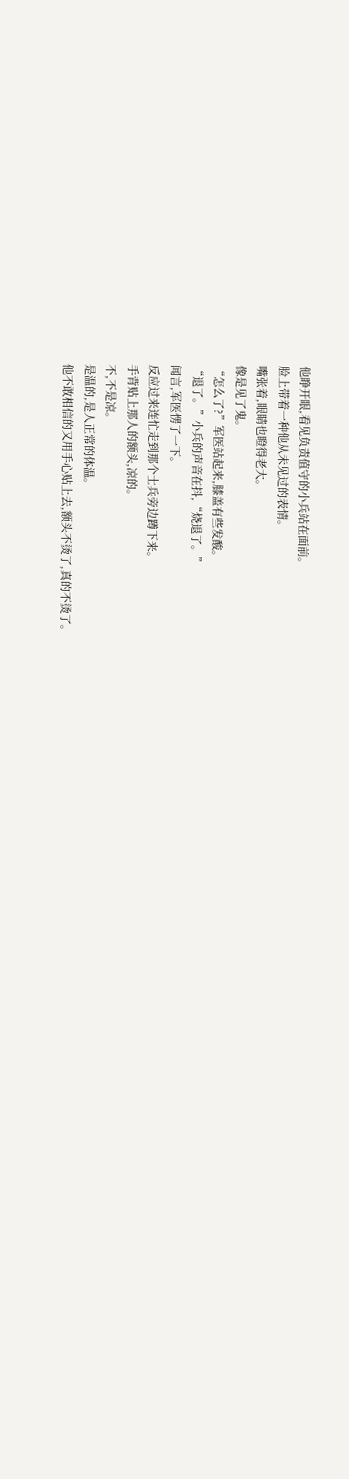他睁开眼,看见负责值守的小兵站在面前。
脸上带着一种他从未见过的表情。
嘴张着,眼睛也瞪得老大。
像是见了鬼。
“怎么了?”军医站起来,膝盖有些发酸。
“退了。”小兵的声音在抖,“烧退了。”
闻言,军医愣了一下。
反应过来连忙走到那个士兵旁边蹲下来。
手背贴上那人的额头,凉的。
不,不是凉。
是温的,是人正常的体温。
他不敢相信的又用手心贴上去,额头不烫了,真的不烫了。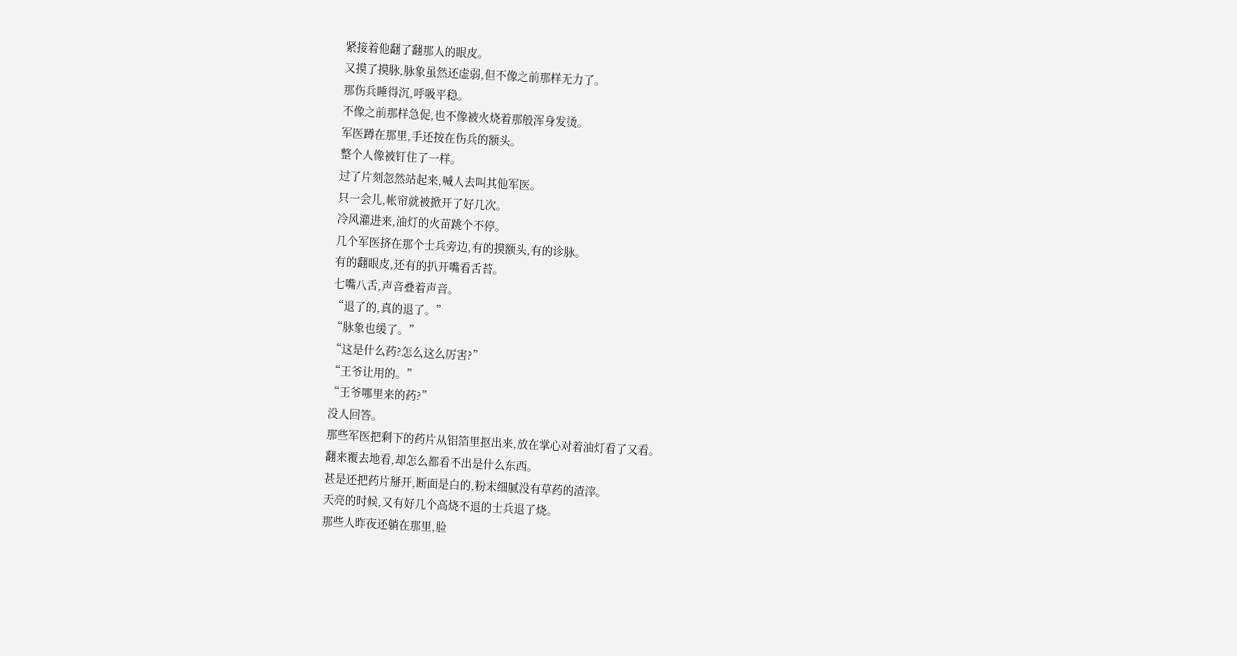紧接着他翻了翻那人的眼皮。
又摸了摸脉,脉象虽然还虚弱,但不像之前那样无力了。
那伤兵睡得沉,呼吸平稳。
不像之前那样急促,也不像被火烧着那般浑身发烫。
军医蹲在那里,手还按在伤兵的额头。
整个人像被钉住了一样。
过了片刻忽然站起来,喊人去叫其他军医。
只一会儿,帐帘就被掀开了好几次。
冷风灌进来,油灯的火苗跳个不停。
几个军医挤在那个士兵旁边,有的摸额头,有的诊脉。
有的翻眼皮,还有的扒开嘴看舌苔。
七嘴八舌,声音叠着声音。
“退了的,真的退了。”
“脉象也缓了。”
“这是什么药?怎么这么厉害?”
“王爷让用的。”
“王爷哪里来的药?”
没人回答。
那些军医把剩下的药片从铝箔里抠出来,放在掌心对着油灯看了又看。
翻来覆去地看,却怎么都看不出是什么东西。
甚是还把药片掰开,断面是白的,粉末细腻没有草药的渣滓。
天亮的时候,又有好几个高烧不退的士兵退了烧。
那些人昨夜还躺在那里,脸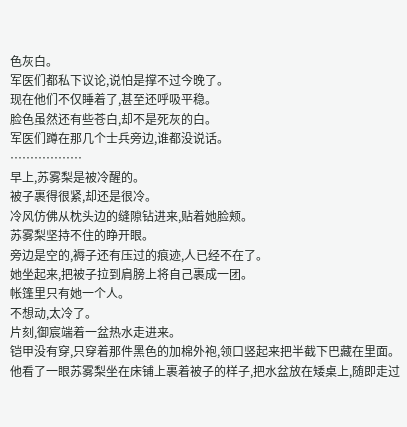色灰白。
军医们都私下议论,说怕是撑不过今晚了。
现在他们不仅睡着了,甚至还呼吸平稳。
脸色虽然还有些苍白,却不是死灰的白。
军医们蹲在那几个士兵旁边,谁都没说话。
………………
早上,苏雾梨是被冷醒的。
被子裹得很紧,却还是很冷。
冷风仿佛从枕头边的缝隙钻进来,贴着她脸颊。
苏雾梨坚持不住的睁开眼。
旁边是空的,褥子还有压过的痕迹,人已经不在了。
她坐起来,把被子拉到肩膀上将自己裹成一团。
帐篷里只有她一个人。
不想动,太冷了。
片刻,御宸端着一盆热水走进来。
铠甲没有穿,只穿着那件黑色的加棉外袍,领口竖起来把半截下巴藏在里面。
他看了一眼苏雾梨坐在床铺上裹着被子的样子,把水盆放在矮桌上,随即走过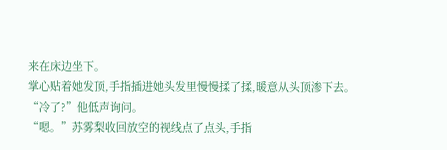来在床边坐下。
掌心贴着她发顶,手指插进她头发里慢慢揉了揉,暖意从头顶渗下去。
“冷了?”他低声询问。
“嗯。”苏雾梨收回放空的视线点了点头,手指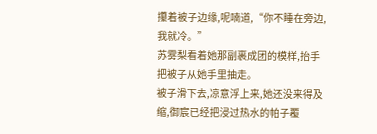攥着被子边缘,呢喃道,“你不睡在旁边,我就冷。”
苏雾梨看着她那副裹成团的模样,抬手把被子从她手里抽走。
被子滑下去,凉意浮上来,她还没来得及缩,御宸已经把浸过热水的帕子覆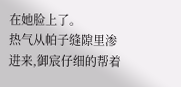在她脸上了。
热气从帕子缝隙里渗进来,御宸仔细的帮着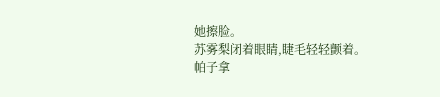她擦脸。
苏雾梨闭着眼睛,睫毛轻轻颤着。
帕子拿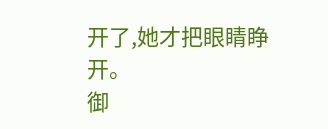开了,她才把眼睛睁开。
御